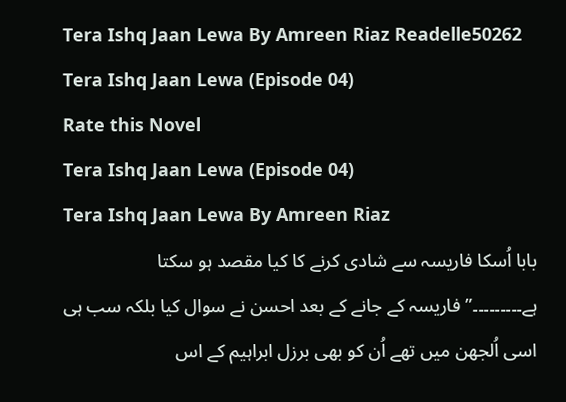Tera Ishq Jaan Lewa By Amreen Riaz Readelle50262 Tera Ishq Jaan Lewa (Episode 04)
Rate this Novel
Tera Ishq Jaan Lewa (Episode 04)
Tera Ishq Jaan Lewa By Amreen Riaz
بابا اُسکا فاریسہ سے شادی کرنے کا کیا مقصد ہو سکتا ہے۔۔۔۔۔۔۔۔۔”فاریسہ کے جانے کے بعد احسن نے سوال کیا بلکہ سب ہی اسی اُلجھن میں تھے اُن کو بھی برزل ابراہیم کے اس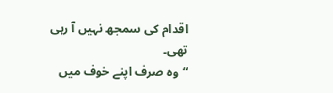اقدام کی سمجھ نہیں آ رہی تھی۔
“وہ صرف اپنے خوف میں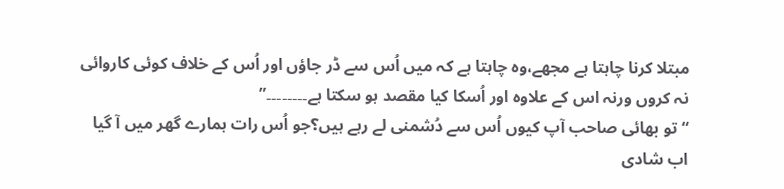مبتلا کرنا چاہتا ہے مجھے،وہ چاہتا ہے کہ میں اُس سے ڈر جاؤں اور اُس کے خلاف کوئی کاروائی نہ کروں ورنہ اس کے علاوہ اور اُسکا کیا مقصد ہو سکتا ہے۔۔۔۔۔۔۔۔”
“تو بھائی صاحب آپ کیوں اُس سے دُشمنی لے رہے ہیں؟جو اُس رات ہمارے گھر میں آ گیا اب شادی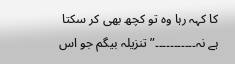کا کہہ رہا وہ تو کچھ بھی کر سکتا ہے نہ۔۔۔۔۔۔۔۔۔۔۔” تنزیلہ بیگم جو اس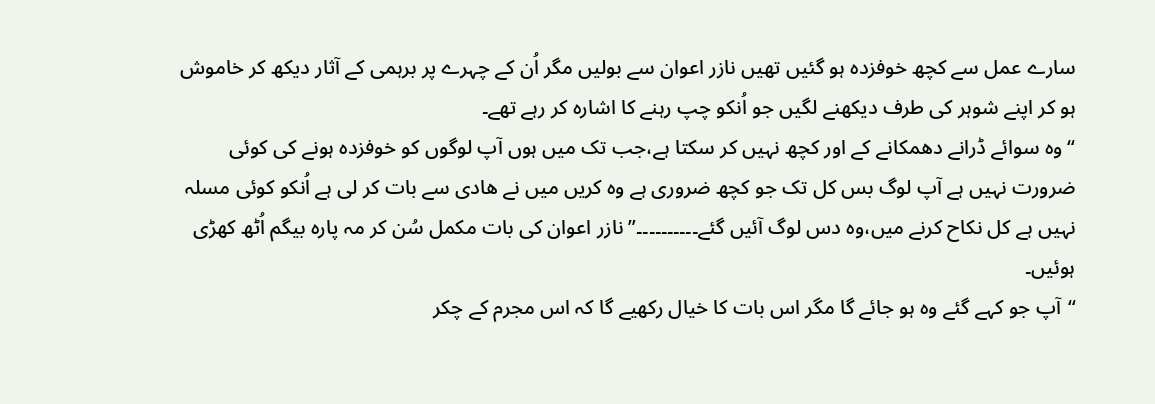سارے عمل سے کچھ خوفزدہ ہو گئیں تھیں نازر اعوان سے بولیں مگر اُن کے چہرے پر برہمی کے آثار دیکھ کر خاموش ہو کر اپنے شوہر کی طرف دیکھنے لگیں جو اُنکو چپ رہنے کا اشارہ کر رہے تھے۔
“وہ سوائے ڈرانے دھمکانے کے اور کچھ نہیں کر سکتا ہے،جب تک میں ہوں آپ لوگوں کو خوفزدہ ہونے کی کوئی ضرورت نہیں ہے آپ لوگ بس کل تک جو کچھ ضروری ہے وہ کریں میں نے ھادی سے بات کر لی ہے اُنکو کوئی مسلہ نہیں ہے کل نکاح کرنے میں،وہ دس لوگ آئیں گئے۔۔۔۔۔۔۔۔۔۔”نازر اعوان کی بات مکمل سُن کر مہ پارہ بیگم اُٹھ کھڑی ہوئیں۔
“آپ جو کہے گئے وہ ہو جائے گا مگر اس بات کا خیال رکھیے گا کہ اس مجرم کے چکر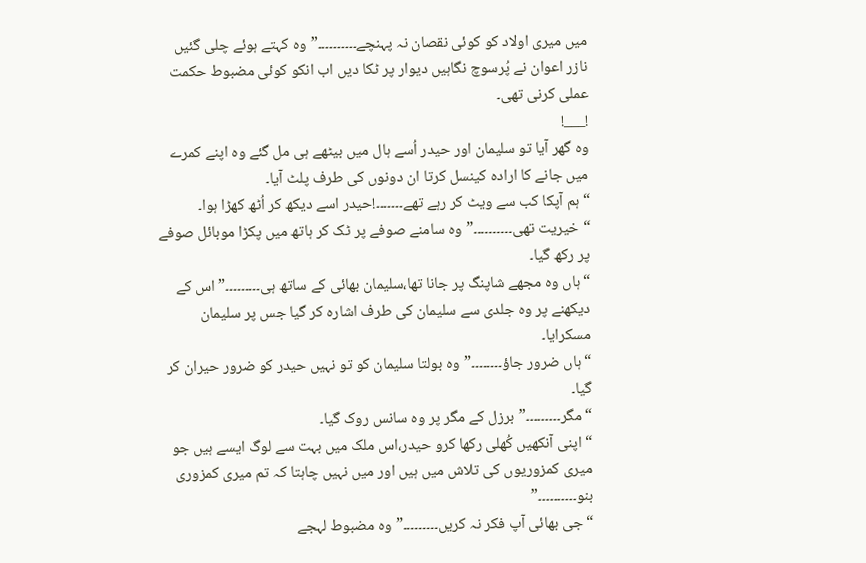میں میری اولاد کو کوئی نقصان نہ پہنچے۔۔۔۔۔۔۔۔۔۔”وہ کہتے ہوئے چلی گئیں نازر اعوان نے پُرسوچ نگاہیں دیوار پر ٹکا دیں اب انکو کوئی مضبوط حکمت عملی کرنی تھی۔
!___!
وہ گھر آیا تو سلیمان اور حیدر اُسے ہال میں بیٹھے ہی مل گئے وہ اپنے کمرے میں جانے کا ارادہ کینسل کرتا ان دونوں کی طرف پلٹ آیا۔
“ہم آپکا کب سے ویٹ کر رہے تھے۔۔۔۔۔۔۔!حیدر اسے دیکھ کر اُٹھ کھڑا ہوا۔
“خیریت تھی۔۔۔۔۔۔۔۔۔۔”وہ سامنے صوفے پر ٹک کر ہاتھ میں پکڑا موبائل صوفے پر رکھ گیا۔
“ہاں وہ مجھے شاپنگ پر جانا تھا،سلیمان بھائی کے ساتھ ہی۔۔۔۔۔۔۔۔۔”اس کے دیکھنے پر وہ جلدی سے سلیمان کی طرف اشارہ کر گیا جس پر سلیمان مسکرایا۔
“ہاں ضرور جاؤ۔۔۔۔۔۔۔۔”وہ بولتا سلیمان کو تو نہیں حیدر کو ضرور حیران کر گیا۔
“مگر۔۔۔۔۔۔۔۔۔”برزل کے مگر پر وہ سانس روک گیا۔
“اپنی آنکھیں کُھلی رکھا کرو حیدر،اس ملک میں بہت سے لوگ ایسے ہیں جو میری کمزوریوں کی تلاش میں ہیں اور میں نہیں چاہتا کہ تم میری کمزوری بنو۔۔۔۔۔۔۔۔۔۔”
“جی بھائی آپ فکر نہ کریں۔۔۔۔۔۔۔۔۔”وہ مضبوط لہجے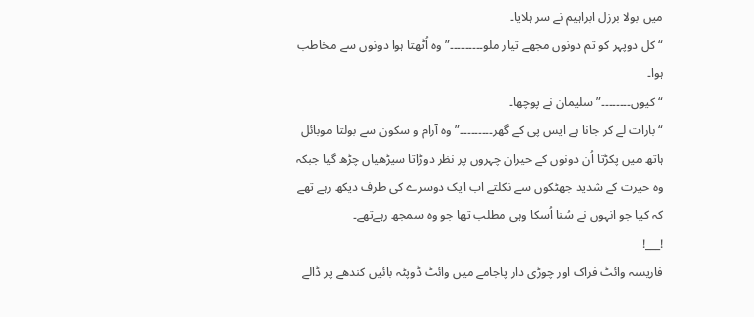میں بولا برزل ابراہیم نے سر ہلایا۔
“کل دوپہر کو تم دونوں مجھے تیار ملو۔۔۔۔۔۔۔۔۔”وہ اُٹھتا ہوا دونوں سے مخاطب ہوا۔
“کیوں۔۔۔۔۔۔۔۔”سلیمان نے پوچھا۔
“بارات لے کر جانا ہے ایس پی کے گھر۔۔۔۔۔۔۔۔۔”وہ آرام و سکون سے بولتا موبائل ہاتھ میں پکڑتا اُن دونوں کے حیران چہروں پر نظر دوڑاتا سیڑھیاں چڑھ گیا جبکہ وہ حیرت کے شدید جھٹکوں سے نکلتے اب ایک دوسرے کی طرف دیکھ رہے تھے کہ کیا جو انہوں نے سُنا اُسکا وہی مطلب تھا جو وہ سمجھ رہےتھے۔
!___!
فاریسہ وائٹ فراک اور چوڑی دار پاجامے میں وائٹ ڈوپٹہ بائیں کندھے پر ڈالے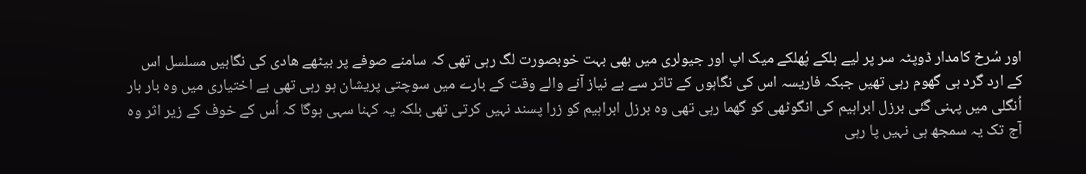اور سُرخ کامدار ڈوپٹہ سر پر لیے ہلکے پُھلکے میک اپ اور جیولری میں بھی بہت خوبصورت لگ رہی تھی کہ سامنے صوفے پر بیٹھے ھادی کی نگاہیں مسلسل اس کے ارد گرد ہی گھوم رہی تھیں جبکہ فاریسہ اس کی نگاہوں کے تاثر سے بے نیاز آنے والے وقت کے بارے میں سوچتی پریشان ہو رہی تھی بے اختیاری میں وہ بار بار اُنگلی میں پہنی گئی برزل ابراہیم کی انگوٹھی کو گھما رہی تھی وہ برزل ابراہیم کو زرا پسند نہیں کرتی تھی بلکہ یہ کہنا سہی ہوگا کہ اُس کے خوف کے زیر اثر وہ آج تک یہ سمجھ ہی نہیں پا رہی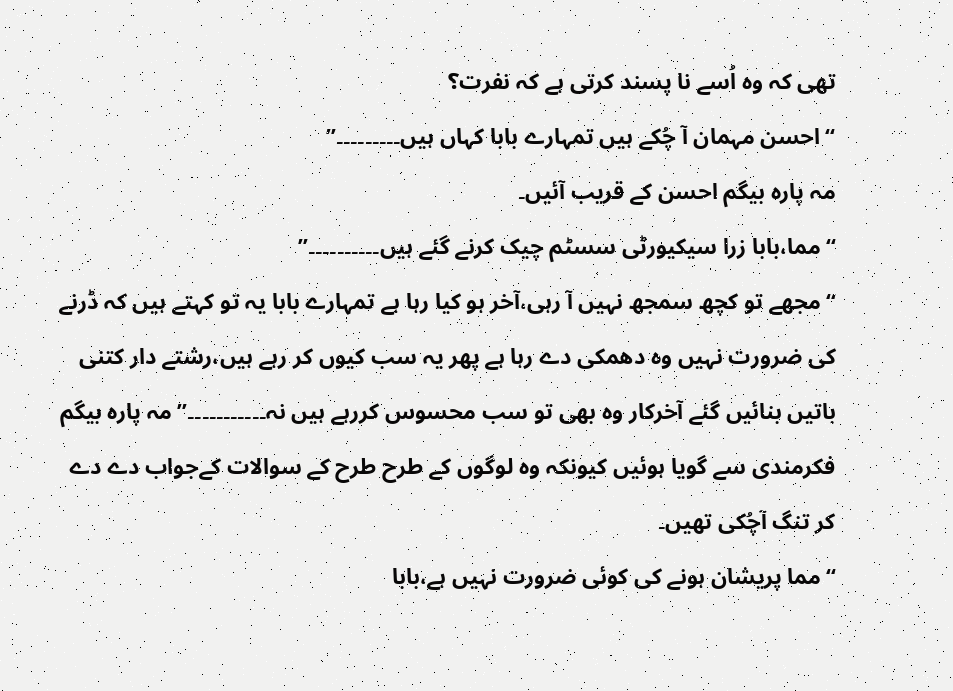تھی کہ وہ اُسے نا پسند کرتی ہے کہ نفرت؟
“احسن مہمان آ چُکے ہیں تمہارے بابا کہاں ہیں۔۔۔۔۔۔۔۔۔”
مہ پارہ بیگم احسن کے قریب آئیں۔
“مما،بابا زرا سیکیورٹی سسٹم چیک کرنے گئے ہیں۔۔۔۔۔۔۔۔۔۔”
“مجھے تو کچھ سمجھ نہیں آ رہی،آخر ہو کیا رہا ہے تمہارے بابا یہ تو کہتے ہیں کہ ڈرنے کی ضرورت نہیں وہ دھمکی دے رہا ہے پھر یہ سب کیوں کر رہے ہیں،رشتے دار کتنی باتیں بنائیں گئے آخرکار وہ بھی تو سب محسوس کررہے ہیں نہ۔۔۔۔۔۔۔۔۔۔۔”مہ پارہ بیگم فکرمندی سے گویا ہوئیں کیونکہ وہ لوگوں کے طرح طرح کے سوالات کےجواب دے دے کر تنگ آچُکی تھیں۔
“مما پریشان ہونے کی کوئی ضرورت نہیں ہے،بابا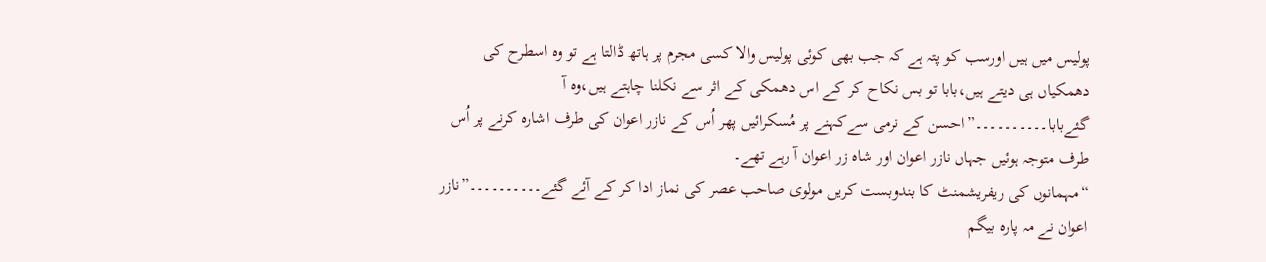پولیس میں ہیں اورسب کو پتہ ہے کہ جب بھی کوئی پولیس والا کسی مجرم پر ہاتھ ڈالتا ہے تو وہ اسطرح کی دھمکیاں ہی دیتے ہیں،بابا تو بس نکاح کر کے اس دھمکی کے اثر سے نکلنا چاہتے ہیں،وہ آ گئےبابا۔۔۔۔۔۔۔۔۔۔”احسن کے نرمی سےکہنے پر مُسکرائیں پھر اُس کے نازر اعوان کی طرف اشارہ کرنے پر اُس طرف متوجہ ہوئیں جہاں نازر اعوان اور شاہ زر اعوان آ رہے تھے۔
“مہمانوں کی ریفریشمنٹ کا بندوبست کریں مولوی صاحب عصر کی نماز ادا کر کے آئے گئے۔۔۔۔۔۔۔۔۔۔”نازر اعوان نے مہ پارہ بیگم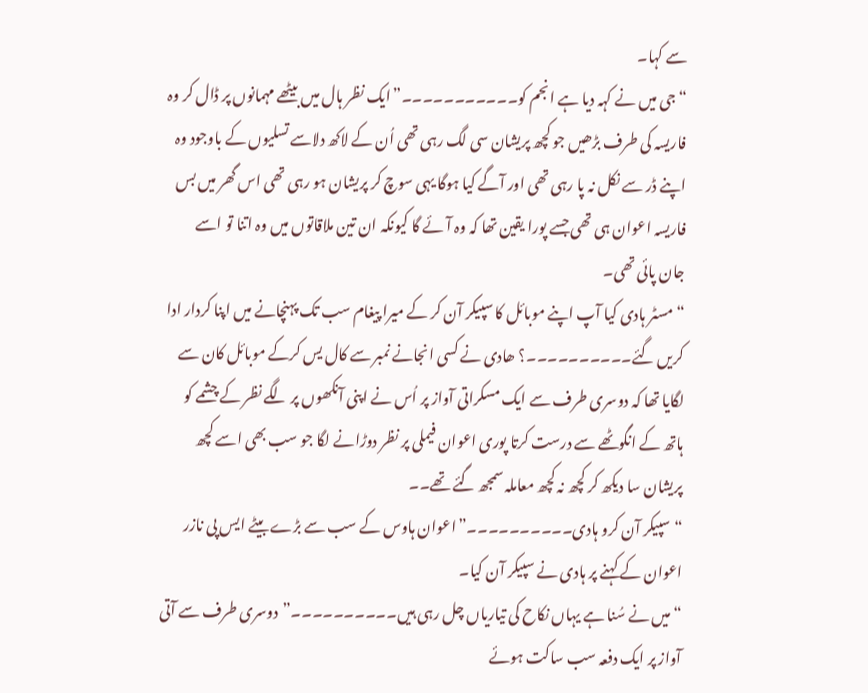سے کہا۔
“جی میں نے کہہ دیا ہے انجم کو۔۔۔۔۔۔۔۔۔۔۔”ایک نظر ہال میں بیٹھے مہمانوں پر ڈال کر وہ فاریسہ کی طرف بڑھیں جو کچھ پریشان سی لگ رہی تھی اُن کے لاکھ دلاسے تسلیوں کے باوجود وہ اپنے ڈر سے نکل نہ پا رہی تھی اور آگے کیا ہوگا یہی سوچ کر پریشان ہو رہی تھی اس گھر میں بس فاریسہ اعوان ہی تھی جسے پورا یقین تھا کہ وہ آئے گا کیونکہ ان تین ملاقاتوں میں وہ اتنا تو اسے جان پائی تھی۔
“مسٹر ہادی کیا آپ اپنے موبائل کا سپیکر آن کر کے میرا پیغام سب تک پہنچانے میں اپنا کردار ادا کریں گئے۔۔۔۔۔۔۔۔۔۔؟ ھادی نے کسی انجانے نمبر سے کال یس کرکے موبائل کان سے لگایا تھا کہ دوسری طرف سے ایک مسکراتی آواز پر اُس نے اپنی آنکھوں پر لگے نظر کے چشمے کو ہاتھ کے انگوٹھے سے درست کرتا پوری اعوان فیملی پر نظر دوڑانے لگا جو سب بھی اسے کچھ پریشان سا دیکھ کر کچھ نہ کچھ معاملہ سمجھ گئے تھے۔۔
“سپیکر آن کرو ہادی۔۔۔۔۔۔۔۔۔۔”اعوان ہاوس کے سب سے بڑے بیٹے ایس پی نازر اعوان کے کہنے پر ہادی نے سپیکر آن کیا۔
“میں نے سُنا ہے یہاں نکاح کی تیاریاں چل رہی ہیں۔۔۔۔۔۔۔۔۔۔”دوسری طرف سے آتی آواز پر ایک دفعہ سب ساکت ہوئے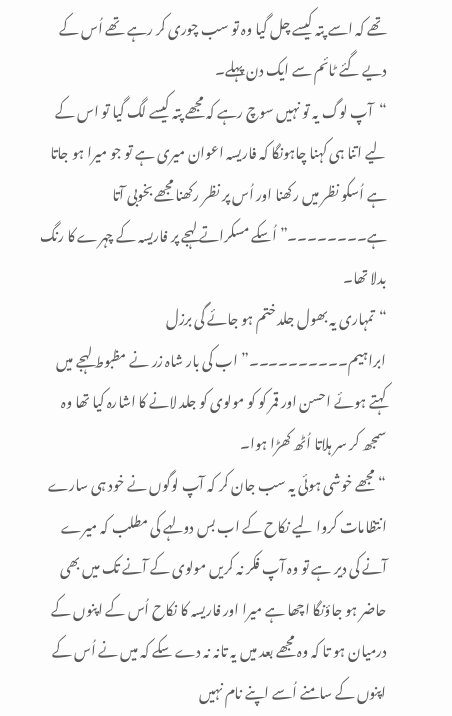تھے کہ اسے پتہ کیسے چل گیا وہ تو سب چوری کر رہے تھے اُس کے دیے گئے ٹائم سے ایک دن پہلے۔
“آپ لوگ یہ تو نہیں سوچ رہے کہ مجھے پتہ کیسے لگ گیا تو اس کے لیے اتنا ہی کہنا چاہونگا کہ فاریسہ اعوان میری ہے تو جو میرا ہو جاتا ہے اُسکو نظر میں رکھنا اور اُس پر نظر رکھنا مجھے بخوبی آتا ہے۔۔۔۔۔۔۔۔”اُسکے مسکراتے لہجے پر فاریسہ کے چہرے کا رنگ بدلا تھا۔
“تمہاری یہ بھول جلد ختم ہو جائے گی برزل ابراہیم۔۔۔۔۔۔۔۔۔۔”اب کی بار شاہ زر نے مظبوط لہجے میں کہتے ہوئے احسن اور قمر کو کو مولوی کو جلد لانے کا اشارہ کیا تھا وہ سمجھ کر سر ہلاتا اُٹھ کھڑا ہوا۔
“مجھے خوشی ہوئی یہ سب جان کر کہ آپ لوگوں نے خود ہی سارے انتظامات کروا لیے نکاح کے اب بس دولہے کی مطلب کہ میرے آنے کی دیر ہے تو وہ آپ فکر نہ کریں مولوی کے آنے تک میں بھی حاضر ہو جاؤنگا اچھا ہے میرا اور فاریسہ کا نکاح اُس کے اپنوں کے درمیان ہو تا کہ وہ مجھے بعد میں یہ تانہ نہ دے سکے کہ میں نے اُس کے اپنوں کے سامنے اُسے اپنے نام نہیں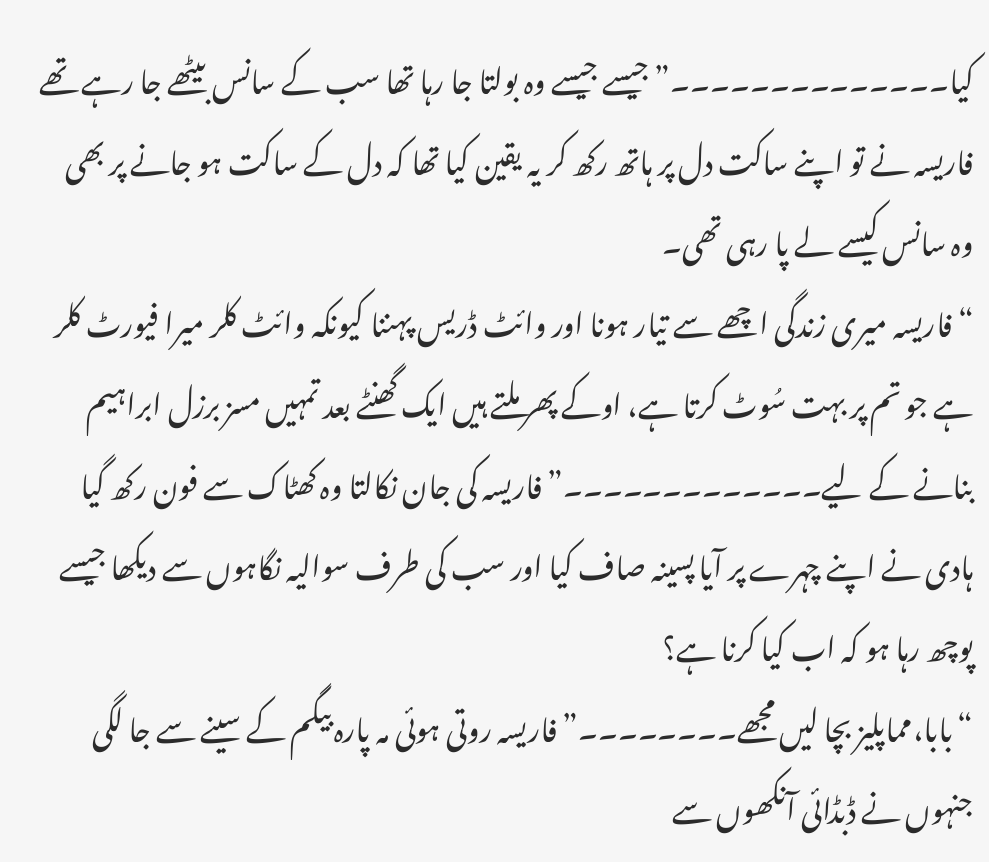کیا۔۔۔۔۔۔۔۔۔۔۔۔۔۔”جیسے جیسے وہ بولتا جا رہا تھا سب کے سانس بیٹھے جا رہے تھے فاریسہ نے تو اپنے ساکت دل پر ہاتھ رکھ کر یہ یقین کیا تھا کہ دل کے ساکت ہو جانے پر بھی وہ سانس کیسے لے پا رہی تھی۔
“فاریسہ میری زندگی اچھے سے تیار ہونا اور وائٹ ڈریس پہننا کیونکہ وائٹ کلر میرا فیورٹ کلر ہے جو تم پر بہت سُوٹ کرتا ہے، اوکے پھر ملتے ہیں ایک گھنٹے بعد تمہیں مسز برزل ابراہیم بنانے کے لیے۔۔۔۔۔۔۔۔۔۔۔۔۔”فاریسہ کی جان نکالتا وہ کھٹاک سے فون رکھ گیا ہادی نے اپنے چہرے پر آیا پسینہ صاف کیا اور سب کی طرف سوالیہ نگاہوں سے دیکھا جیسے پوچھ رہا ہو کہ اب کیا کرنا ہے؟
“بابا،مماپلیز بچا لیں مجھے۔۔۔۔۔۔۔۔”فاریسہ روتی ہوئی مہ پارہ بیگم کے سینے سے جا لگی جنہوں نے ڈبڈائی آنکھوں سے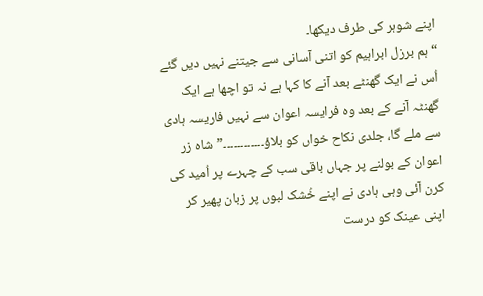اپنے شوہر کی طرف دیکھا۔
“ہم برزل ابراہیم کو اتنی آسانی سے جیتنے نہیں دیں گئے اُس نے ایک گھنٹے بعد آنے کا کہا ہے نہ تو اچھا ہے ایک گھنٹہ آنے کے بعد وہ فرایسہ اعوان سے نہیں فاریسہ ہادی سے ملے گا، جلدی نکاح خواں کو بلاؤ۔۔۔۔۔۔۔۔۔۔۔۔”شاہ زر اعوان کے بولنے پر جہاں باقی سب کے چہرے پر اُمید کی کرن آئی وہی ہادی نے اپنے خُشک لبوں پر زبان پھیر کر اپنی عینک کو درست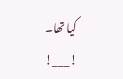کیا تھا۔
!___!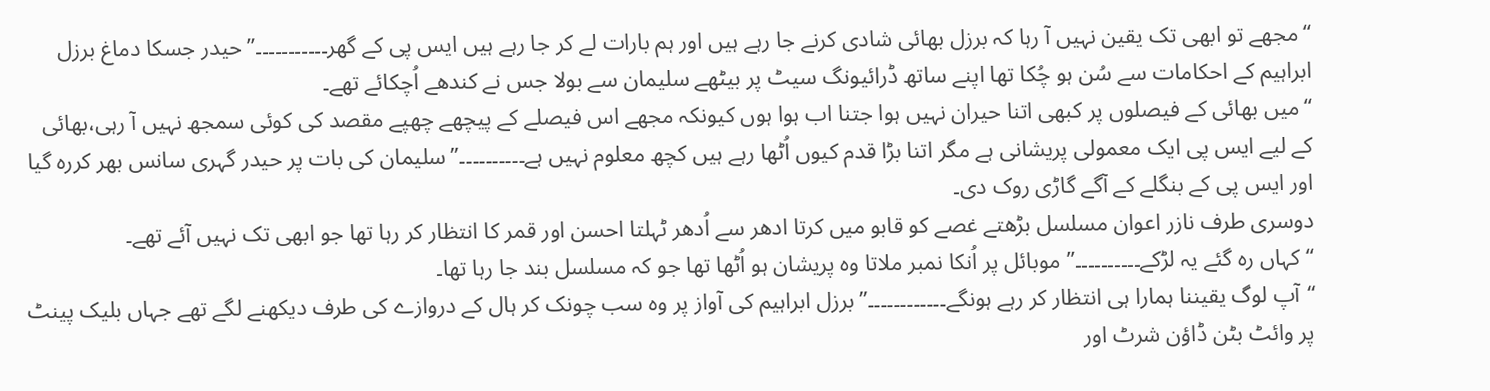“مجھے تو ابھی تک یقین نہیں آ رہا کہ برزل بھائی شادی کرنے جا رہے ہیں اور ہم بارات لے کر جا رہے ہیں ایس پی کے گھر۔۔۔۔۔۔۔۔۔۔۔”حیدر جسکا دماغ برزل ابراہیم کے احکامات سے سُن ہو چُکا تھا اپنے ساتھ ڈرائیونگ سیٹ پر بیٹھے سلیمان سے بولا جس نے کندھے اُچکائے تھے۔
“میں بھائی کے فیصلوں پر کبھی اتنا حیران نہیں ہوا جتنا اب ہوا ہوں کیونکہ مجھے اس فیصلے کے پیچھے چھپے مقصد کی کوئی سمجھ نہیں آ رہی،بھائی کے لیے ایس پی ایک معمولی پریشانی ہے مگر اتنا بڑا قدم کیوں اُٹھا رہے ہیں کچھ معلوم نہیں ہے۔۔۔۔۔۔۔۔۔۔”سلیمان کی بات پر حیدر گہری سانس بھر کررہ گیا اور ایس پی کے بنگلے کے آگے گاڑی روک دی۔
دوسری طرف نازر اعوان مسلسل بڑھتے غصے کو قابو میں کرتا ادھر سے اُدھر ٹہلتا احسن اور قمر کا انتظار کر رہا تھا جو ابھی تک نہیں آئے تھے۔
“کہاں رہ گئے یہ لڑکے۔۔۔۔۔۔۔۔۔۔”موبائل پر اُنکا نمبر ملاتا وہ پریشان ہو اُٹھا تھا جو کہ مسلسل بند جا رہا تھا۔
“آپ لوگ یقیننا ہمارا ہی انتظار کر رہے ہونگے۔۔۔۔۔۔۔۔۔۔۔۔”برزل ابراہیم کی آواز پر وہ سب چونک کر ہال کے دروازے کی طرف دیکھنے لگے تھے جہاں بلیک پینٹ پر وائٹ بٹن ڈاؤن شرٹ اور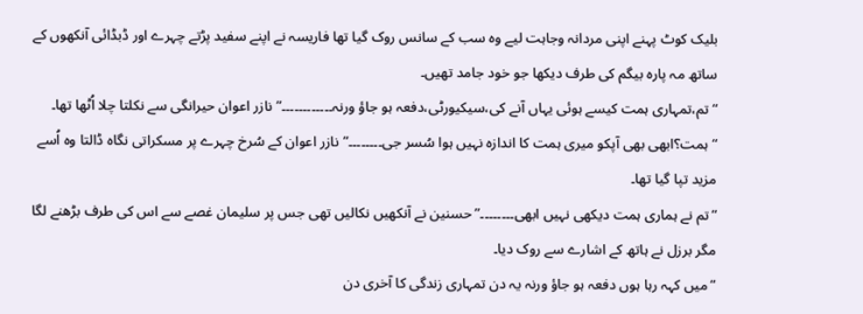بلیک کوٹ پہنے اپنی مردانہ وجاہت لیے وہ سب کے سانس روک گیا تھا فاریسہ نے اپنے سفید پڑتے چہرے اور ڈبڈائی آنکھوں کے ساتھ مہ پارہ بیگم کی طرف دیکھا جو خود جامد تھیں۔
“تم،تمہاری ہمت کیسے ہوئی یہاں آنے کی،سیکیورٹی،دفعہ ہو جاؤ ورنہ۔۔۔۔۔۔۔۔۔۔۔۔”نازر اعوان حیرانگی سے نکلتا چلا اُٹھا تھا۔
“ہمت؟ابھی بھی آپکو میری ہمت کا اندازہ نہیں ہوا سُسر جی۔۔۔۔۔۔۔۔”نازر اعوان کے سُرخ چہرے پر مسکراتی نگاہ ڈالتا وہ اُسے مزید تپا گیا تھا۔
“تم نے ہماری ہمت دیکھی نہیں ابھی۔۔۔۔۔۔۔۔”حسنین نے آنکھیں نکالیں تھی جس پر سلیمان غصے سے اس کی طرف بڑھنے لگا مگر برزل نے ہاتھ کے اشارے سے روک دیا۔
“میں کہہ رہا ہوں دفعہ ہو جاؤ ورنہ یہ دن تمہاری زندگی کا آخری دن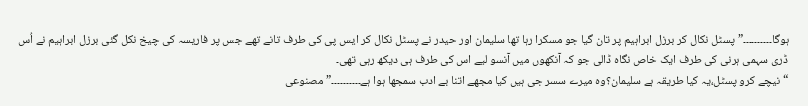ہوگا۔۔۔۔۔۔۔۔۔۔”پسٹل نکال کر برزل ابراہیم پر تان گیا جو مسکرا رہا تھا سلیمان اور حیدر نے پسٹل نکال کر ایس پی کی طرف تانے تھے جس پر فاریسہ کی چیخ نکل گئی برزل ابراہیم نے اُس ڈری سہمی ہرنی کی طرف ایک خاص نگاہ ڈالی جو کہ آنکھوں میں آنسو لیے اس کی طرف ہی دیکھ رہی تھی۔
“نیچے کرو پسٹل،یہ کیا طریقہ ہے سلیمان؟وہ میرے سسر جی ہیں کیا مجھے اتنا بے ادب سمجھا ہوا ہے۔۔۔۔۔۔۔۔۔۔”مصنوعی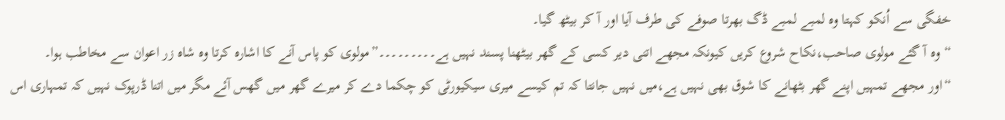خفگی سے اُنکو کہتا وہ لمبے لمبے ڈگ بھرتا صوفے کی طرف آیا اور آ کر بیٹھ گیا۔
“وہ آ گئے مولوی صاحب،نکاح شروع کریں کیونکہ مجھے اتنی دیر کسی کے گھر بیٹھنا پسند نہیں ہے۔۔۔۔۔۔۔۔۔”مولوی کو پاس آنے کا اشارہ کرتا وہ شاہ زر اعوان سے مخاطب ہوا۔
“اور مجھے تمہیں اپنے گھر بٹھانے کا شوق بھی نہیں ہے،میں نہیں جانتا کہ تم کیسے میری سیکیورٹی کو چکما دے کر میرے گھر میں گھس آئے مگر میں اتنا ڈرپوک نہیں کہ تمہاری اس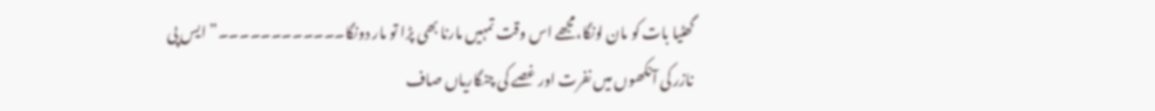گھٹیا بات کو مان لونگا،مجھے اس وقت تمہیں مارنا بھی پڑا تو مار دونگا۔۔۔۔۔۔۔۔۔۔۔۔”ایس پی نازر کی آنکھوں میں نفرت اور غصے کی چنگاریاں صاف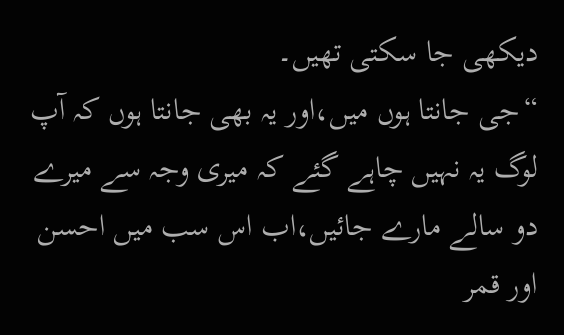دیکھی جا سکتی تھیں۔
“جی جانتا ہوں میں،اور یہ بھی جانتا ہوں کہ آپ لوگ یہ نہیں چاہے گئے کہ میری وجہ سے میرے دو سالے مارے جائیں،اب اس سب میں احسن اور قمر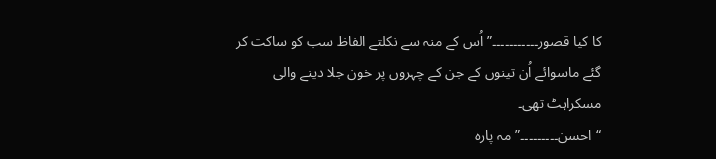کا کیا قصور۔۔۔۔۔۔۔۔۔۔۔”اُس کے منہ سے نکلتے الفاظ سب کو ساکت کر گئے ماسوائے اُن تینوں کے جن کے چہروں پر خون جلا دینے والی مسکراہٹ تھی۔
“احسن۔۔۔۔۔۔۔۔۔”مہ پارہ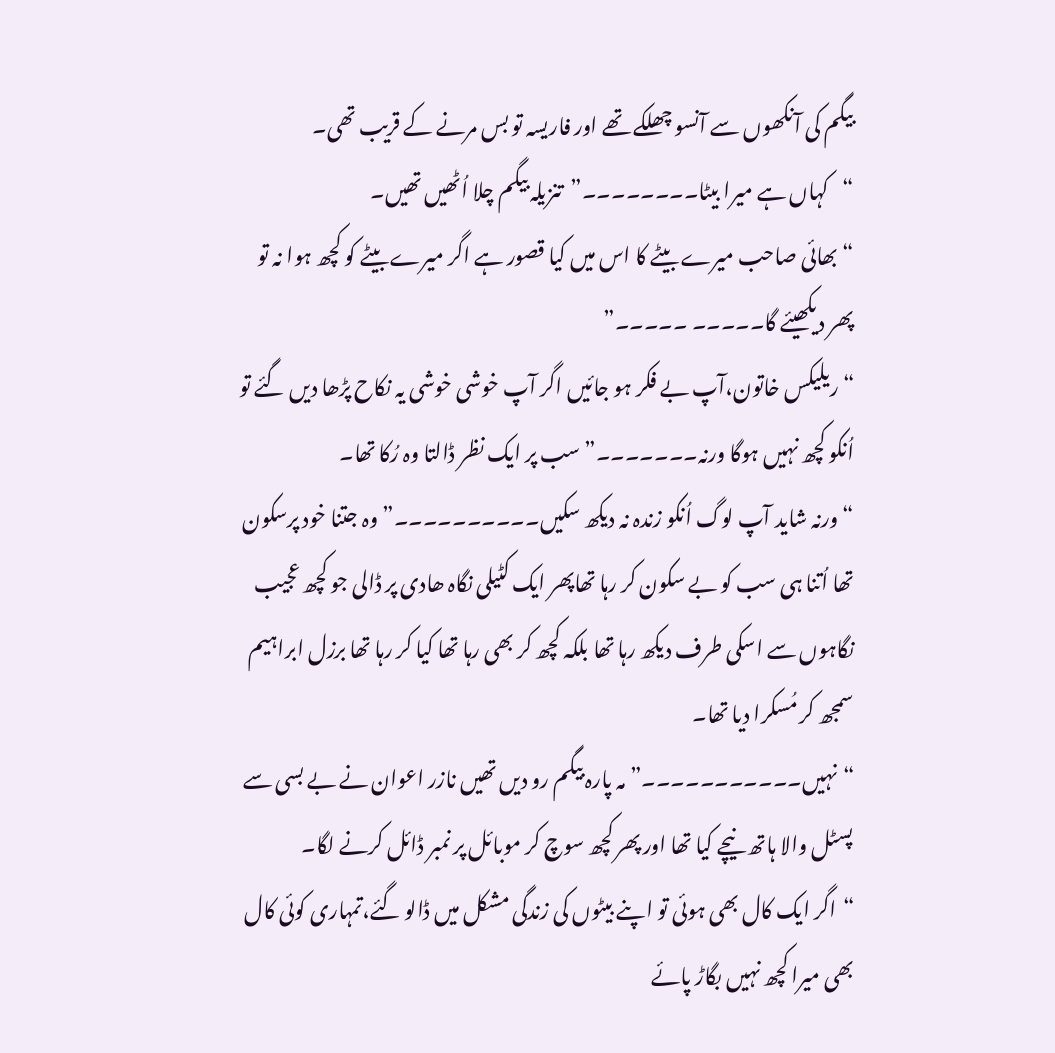بیگم کی آنکھوں سے آنسو چھلکے تھے اور فاریسہ تو بس مرنے کے قریب تھی۔
“کہاں ہے میرا بیٹا۔۔۔۔۔۔۔۔”تنزیلہ بیگم چلا اُٹھیں تھیں۔
“بھائی صاحب میرے بیٹے کا اس میں کیا قصور ہے اگر میرے بیٹے کو کچھ ہوا نہ تو پھر دیکھیئے گا۔۔۔۔۔ ۔۔۔۔۔”
“ریلیکس خاتون،آپ بے فکر ہو جائیں اگر آپ خوشی خوشی یہ نکاح پڑھا دیں گئے تو اُنکو کچھ نہیں ہوگا ورنہ۔۔۔۔۔۔۔”سب پر ایک نظر ڈالتا وہ رُکا تھا۔
“ورنہ شاید آپ لوگ اُنکو زندہ نہ دیکھ سکیں۔۔۔۔۔۔۔۔۔۔”وہ جتنا خود پرسکون تھا اُتنا ہی سب کو بے سکون کر رہا تھاپھر ایک کٹیلی نگاہ ھادی پر ڈالی جو کچھ عجیب نگاہوں سے اسکی طرف دیکھ رہا تھا بلکہ کچھ کر بھی رہا تھا کیا کر رہا تھا برزل ابراہیم سمجھ کر مُسکرا دیا تھا۔
“نہیں۔۔۔۔۔۔۔۔۔۔۔”مہ پارہ بیگم رو دیں تھیں نازر اعوان نے بے بسی سے پسٹل والا ہاتھ نیچے کیا تھا اور پھر کچھ سوچ کر موبائل پر نمبر ڈائل کرنے لگا۔
“اگر ایک کال بھی ہوئی تو اپنے بیٹوں کی زندگی مشکل میں ڈالو گئے،تمہاری کوئی کال بھی میرا کچھ نہیں بگاڑ پائے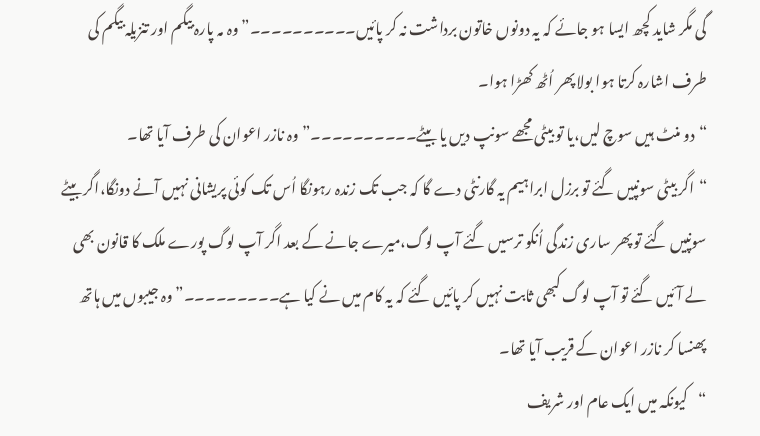گی مگر شاید کچھ ایسا ہو جائے کہ یہ دونوں خاتون برداشت نہ کر پائیں۔۔۔۔۔۔۔۔۔۔”وہ مہ پارہ بیگم اور تنزیلہ بیگم کی طرف اشارہ کرتا ہوا بولا پھر اُٹھ کھڑا ہوا۔
“دو منٹ ہیں سوچ لیں،یا تو بیٹی مجھے سونپ دیں یا بیٹے۔۔۔۔۔۔۔۔۔۔”وہ نازر اعوان کی طرف آیا تھا۔
“اگر بیٹی سونپیں گئے تو برزل ابراہیم یہ گارنٹی دے گا کہ جب تک زندہ رہونگا اُس تک کوئی پریشانی نہیں آنے دونگا،اگر بیٹے سونپیں گئے تو پھر ساری زندگی اُنکو ترسیں گئے آپ لوگ،میرے جانے کے بعد اگر آپ لوگ پورے ملک کا قانون بھی لے آئیں گئے تو آپ لوگ کبھی ثابت نہیں کر پائیں گئے کہ یہ کام میں نے کیا ہے۔۔۔۔۔۔۔۔۔”وہ جیبوں میں ہاتھ پھنسا کر نازر اعوان کے قریب آیا تھا۔
“کیونکہ میں ایک عام اور شریف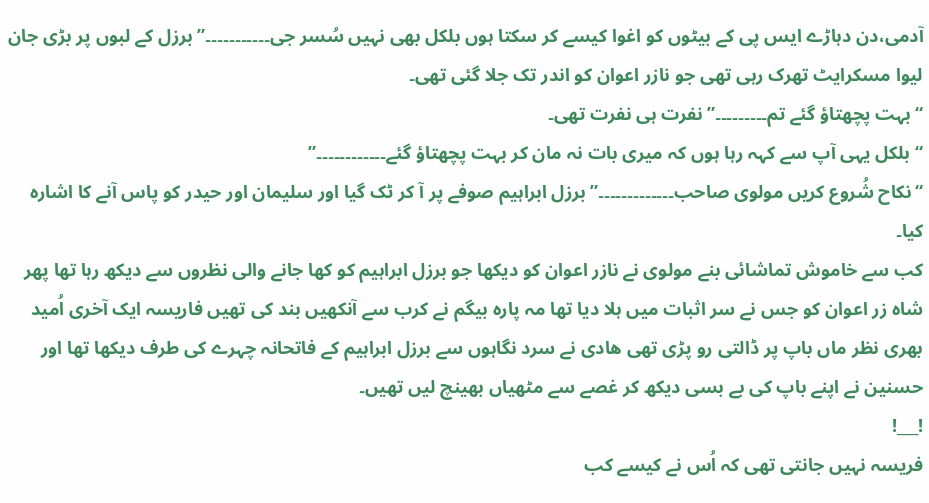آدمی،دن دہاڑے ایس پی کے بیٹوں کو اغوا کیسے کر سکتا ہوں بلکل بھی نہیں سُسر جی۔۔۔۔۔۔۔۔۔۔۔” برزل کے لبوں پر بڑی جان لیوا مسکرایٹ تھرک رہی تھی جو نازر اعوان کو اندر تک جلا گئی تھی۔
“بہت پچھتاؤ گئے تم۔۔۔۔۔۔۔۔۔”نفرت ہی نفرت تھی۔
“بلکل یہی آپ سے کہہ رہا ہوں کہ میری بات نہ مان کر بہت پچھتاؤ گئے۔۔۔۔۔۔۔۔۔۔۔۔”
“نکاح شُروع کریں مولوی صاحب۔۔۔۔۔۔۔۔۔۔۔۔۔”برزل ابراہیم صوفے پر آ کر ٹک گیا اور سلیمان اور حیدر کو پاس آنے کا اشارہ کیا۔
کب سے خاموش تماشائی بنے مولوی نے نازر اعوان کو دیکھا جو برزل ابراہیم کو کھا جانے والی نظروں سے دیکھ رہا تھا پھر شاہ زر اعوان کو جس نے سر اثبات میں ہلا دیا تھا مہ پارہ بیگم نے کرب سے آنکھیں بند کی تھیں فاریسہ ایک آخری اُمید بھری نظر ماں باپ پر ڈالتی رو پڑی تھی ھادی نے سرد نگاہوں سے برزل ابراہیم کے فاتحانہ چہرے کی طرف دیکھا تھا اور حسنین نے اپنے باپ کی بے بسی دیکھ کر غصے سے مٹھیاں بھینچ لیں تھیں۔
!___!
فریسہ نہیں جانتی تھی کہ اُس نے کیسے کب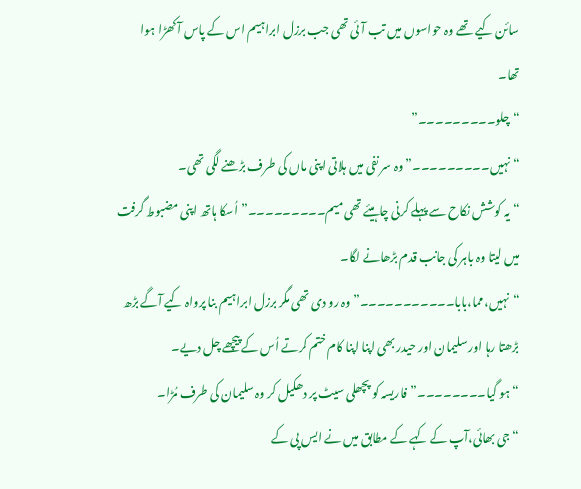سائن کیے تھے وہ حواسوں میں تب آئی تھی جب برزل ابراہیم اس کے پاس آ کھڑا ہوا تھا۔
“چلو۔۔۔۔۔۔۔۔۔”
“نہیں۔۔۔۔۔۔۔۔۔”وہ سر نفی میں ہلاتی اپنی ماں کی طرف بڑھنے لگی تھی۔
“یہ کوشش نکاح سے پہلے کرنی چاہیئے تھی میم۔۔۔۔۔۔۔۔۔”اُسکا ہاتھ اپنی مضبوط گرفت میں لیتا وہ باہر کی جانب قدم بڑھانے لگا۔
“نہیں،مما،بابا۔۔۔۔۔۔۔۔۔۔۔”وہ رو دی تھی مگر برزل ابراہیم بنا پرواہ کیے آگے بڑھ بڑھتا رہا اور سلیمان اور حیدر بھی اپنا اپنا کام ختم کرتے اُس کےپیچھے چل دیے۔
“ہو گیا۔۔۔۔۔۔۔۔”فاریسہ کو پچھلی سیٹ پر دھکیل کر وہ سلیمان کی طرف مُڑا۔
“جی بھائی،آپ کے کہے کے مطابق میں نے ایس پی کے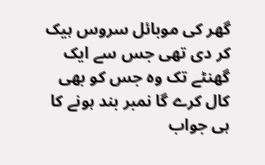گھر کی موبائل سروس ہیک کر دی تھی جس سے ایک گھنٹے تک وہ جس کو بھی کال کرے گا نمبر بند ہونے کا ہی جواب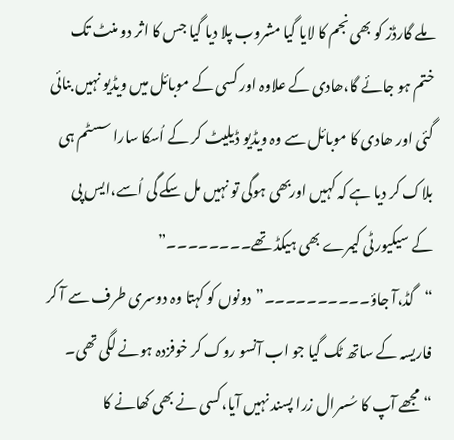ملے گارڈز کو بھی نجم کا لایا گیا مشروب پلا دیا گیا جس کا اثر دو منٹ تک ختم ہو جائے گا،ھادی کے علاوہ اور کسی کے موبائل میں ویڈیو نہیں بنائی گئی اور ھادی کا موبائل سے وہ ویڈیو ڈیلیٹ کر کے اُسکا سارا سسٹم ہی بلاک کر دیا ہے کہ کہیں اوربھی ہوگی تو نہیں مل سکے گی اُسے،ایس پی کے سیکیورٹی کیمرے بھی ہیکڈ تھے۔۔۔۔۔۔۔۔”
“گڈ،آ جاؤ۔۔۔۔۔۔۔۔۔۔”دونوں کو کہتا وہ دوسری طرف سے آ کر فاریسہ کے ساتھ ٹک گیا جو اب آنسو روک کر خوفزدہ ہونے لگی تھی۔
“مجھے آپ کا سُسرال زرا پسند نہیں آیا،کسی نے بھی کھانے کا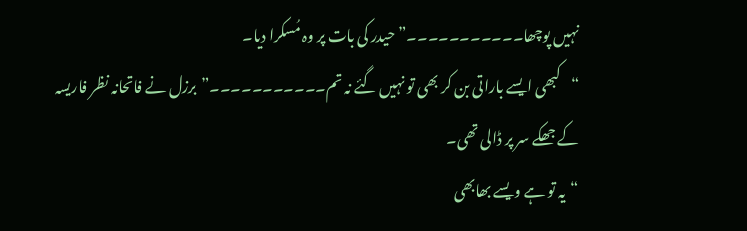نہیں پوچھا۔۔۔۔۔۔۔۔۔۔۔”حیدر کی بات پر وہ مُسکرا دیا۔
“کبھی ایسے باراتی بن کر بھی تو نہیں گئے نہ تم۔۔۔۔۔۔۔۔۔۔۔”برزل نے فاتحانہ نظر فاریسہ کے جھکے سر پر ڈالی تھی۔
“یہ تو ہے ویسے بھابھی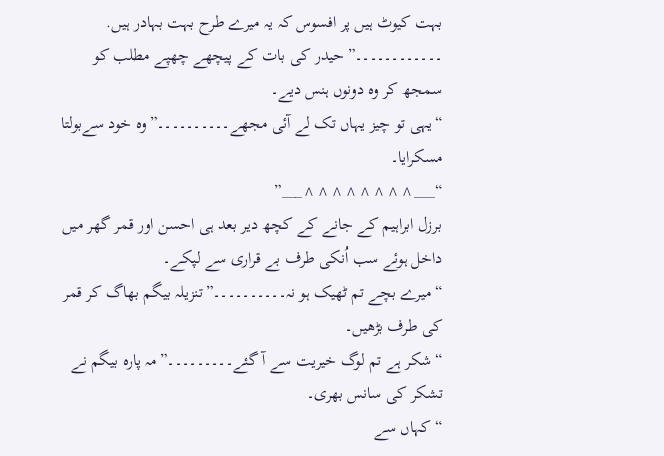بہت کیوٹ ہیں پر افسوس کہ یہ میرے طرح بہت بہادر ہیں. ۔۔۔۔۔۔۔۔۔۔۔۔”حیدر کی بات کے پیچھے چھپے مطلب کو سمجھ کر وہ دونوں ہنس دیے۔
“یہی تو چیز یہاں تک لے آئی مجھے۔۔۔۔۔۔۔۔۔۔”وہ خود سےبولتا مسکرایا۔
“___^^^^^^^^___”
برزل ابراہیم کے جانے کے کچھ دیر بعد ہی احسن اور قمر گھر میں داخل ہوئے سب اُنکی طرف بے قراری سے لپکے۔
“میرے بچے تم ٹھیک ہو نہ۔۔۔۔۔۔۔۔۔۔”تنزیلہ بیگم بھاگ کر قمر کی طرف بڑھیں۔
“شکر ہے تم لوگ خیریت سے آ گئے۔۔۔۔۔۔۔۔۔”مہ پارہ بیگم نے تشکر کی سانس بھری۔
“کہاں سے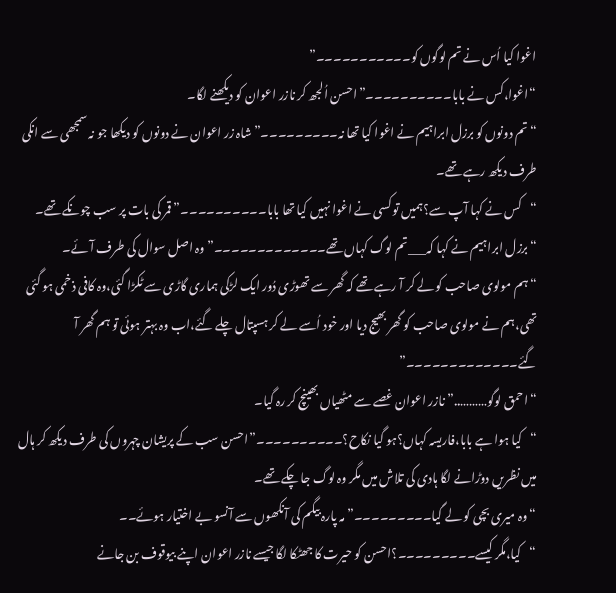اغوا کیا اُس نے تم لوگوں کو۔۔۔۔۔۔۔۔۔۔۔”
“اغوا،کس نے بابا۔۔۔۔۔۔۔۔۔۔”احسن اُلجھ کر نازر اعوان کو دیکھنے لگا۔
“تم دونوں کو برزل ابراہیم نے اغوا کیا تھا نہ۔۔۔۔۔۔۔۔۔”شاہ زر اعوان نے دونوں کو دیکھا جو نہ سمجھی سے انکی طرف دیکھ رہے تھے۔
“کس نے کہا آپ سے؟ہمیں تو کسی نے اغوا نہیں کیا تھا بابا۔۔۔۔۔۔۔۔۔۔”قمر کی بات پر سب چونکے تھے۔
“برزل ابراہیم نے کہا کہ___تم لوگ کہاں تھے۔۔۔۔۔۔۔۔۔۔۔۔۔”وہ اصل سوال کی طرف آئے۔
“ہم مولوی صاحب کو لے کر آ رہے تھے کہ گھر سے تھوڑی دُور ایک لڑکی ہماری گاڑی سے ٹکڑا گئی،وہ کافی ذخمی ہو گئی تھی،ہم نے مولوی صاحب کو گھر بھیج دیا اور خود اُسے لے کر ہسپتال چلے گئے،اب وہ بہتر ہوئی تو ہم گھر آ گئے۔۔۔۔۔۔۔۔۔۔۔۔۔”
“احمق لوگو………..”نازر اعوان غصے سے مٹھیاں بھینچ کر رہ گیا۔
“کیا ہوا ہے بابا،فاریسہ کہاں؟ہو گیا نکاح؟۔۔۔۔۔۔۔۔۔۔”احسن سب کے پریشان چہروں کی طرف دیکھ کر ہال میں نظریں دوڑانے لگا ہادی کی تلاش میں مگر وہ لوگ جا چکے تھے۔
“وہ میری بچی کو لے گیا۔۔۔۔۔۔۔۔۔”مہ پارہ بیگم کی آنکھوں سے آنسو بے اختیار ہوئے۔۔
“کیا،مگر کیسے۔۔۔۔۔۔۔۔۔؟احسن کو حیرت کا جھٹکا لگا جیسے نازر اعوان اپنے بیوقوف بن جانے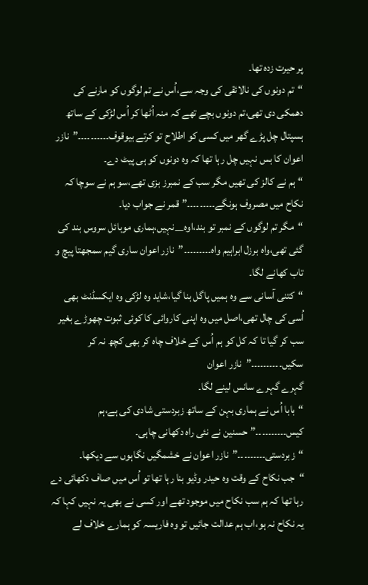پر حیرت زدہ تھا۔
“تم دونوں کی نالائقی کی وجہ سے،اُس نے تم لوگوں کو مارنے کی دھمکی دی تھی،تم دونوں بچے تھے کہ منہ اُٹھا کر اُس لڑکی کے ساتھ ہسپتال چل پڑے گھر میں کسی کو اطلاح تو کرتے بیوقوف۔۔۔۔۔۔۔۔۔۔”نازر اعوان کا بس نہیں چل رہا تھا کہ وہ دونوں کو ہی پیٹ دے۔
“ہم نے کالز کی تھیں مگر سب کے نمبرز بزی تھے،سو ہم نے سوچا کہ نکاح میں مصروف ہونگے۔۔۔۔۔۔۔۔۔”قمر نے جواب دیا۔
“مگر تم لوگوں کے نمبر تو بند،اوہ__نہیں،ہماری موبائل سروس بند کی گئی تھی،واہ برزل ابراہیم واہ۔۔۔۔۔۔۔۔۔”نازر اعوان ساری گیم سمجھتا پیچ و تاب کھانے لگا۔
“کتنی آسانی سے وہ ہمیں پاگل بنا گیا،شاید وہ لڑکی وہ ایکسڈنٹ بھی اُسی کی چال تھی،اصل میں وہ اپنی کاروائی کا کوئی ثبوت چھوڑے بغیر سب کر گیا تا کہ کل کو ہم اُس کے خلاف چاہ کر بھی کچھ نہ کر سکیں۔۔۔۔۔۔۔۔۔۔”نازر اعوان
گہرے گہرے سانس لینے لگا۔
“بابا اُس نے ہماری بہن کے ساتھ زبردستی شادی کی ہے،ہم کیس۔۔۔۔۔۔۔۔۔۔”حسنین نے نئی راہ دکھانی چاہی۔
“زبردستی۔۔۔۔۔۔۔۔۔”نازر اعوان نے خشمگیں نگاہوں سے دیکھا۔
“جب نکاح کے وقت وہ حیدر وڈیو بنا رہا تھا تو اُس میں صاف دکھائی دے رہا تھا کہ ہم سب نکاح میں موجود تھے اور کسی نے بھی یہ نہیں کہا کہ یہ نکاح نہ ہو،اب ہم عدالت جائیں تو وہ فاریسہ کو ہمارے خلاف لے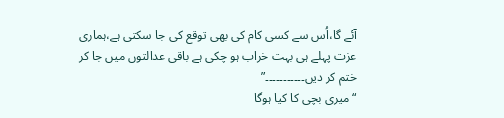آئے گا،اُس سے کسی کام کی بھی توقع کی جا سکتی ہے،ہماری عزت پہلے ہی بہت خراب ہو چکی ہے باقی عدالتوں میں جا کر ختم کر دیں۔۔۔۔۔۔۔۔۔۔۔”
“میری بچی کا کیا ہوگا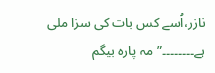نازر،اُسے کس بات کی سزا ملی ہے۔۔۔۔۔۔۔۔”مہ پارہ بیگم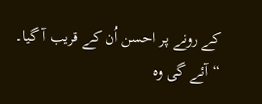کے رونے پر احسن اُن کے قریب آ گیا۔
“آئے گی وہ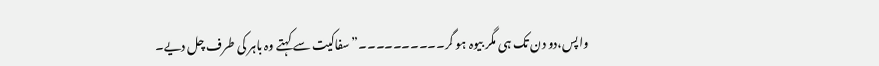واپس،دو دن تک ہی مگر بیوہ ہو گر۔۔۔۔۔۔۔۔۔۔”سفاکیت سے کہتے وہ باہر کی طرف چل دیے۔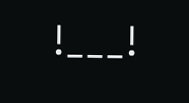!___!